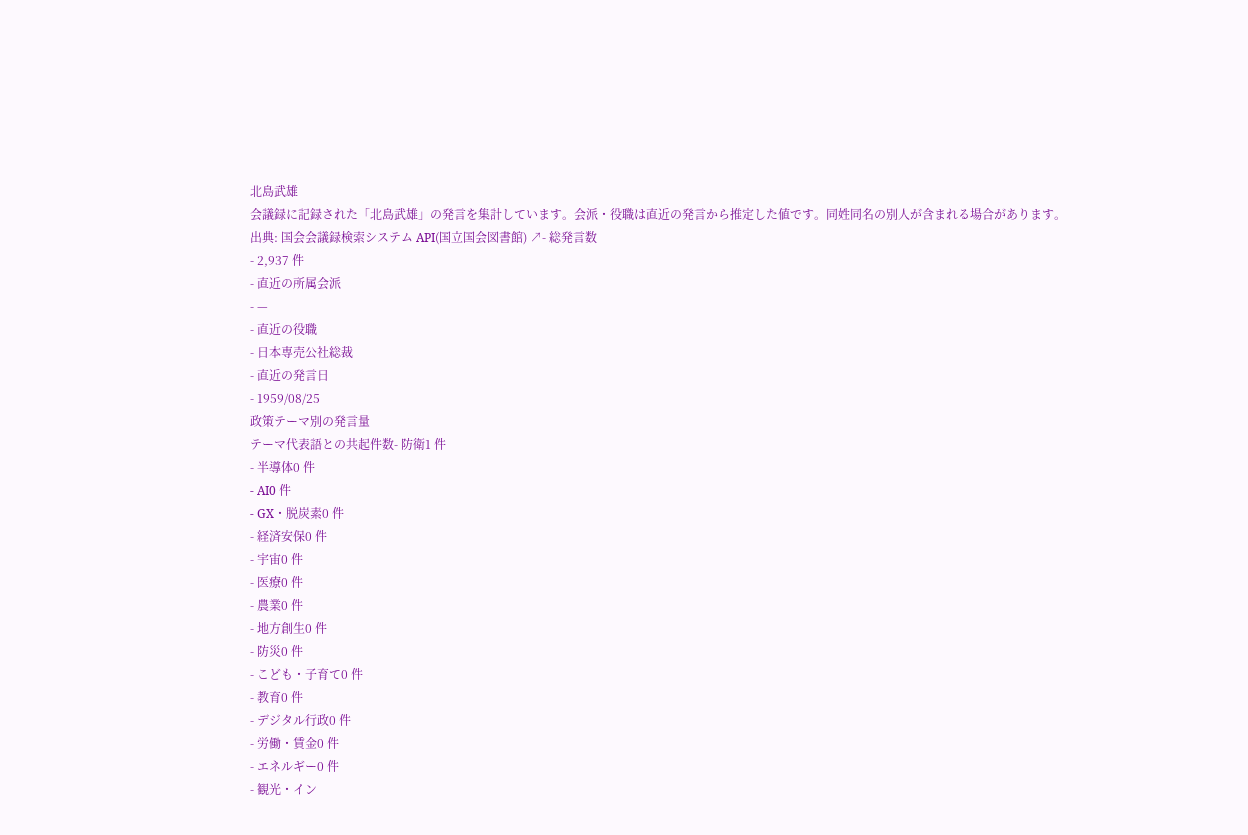北島武雄
会議録に記録された「北島武雄」の発言を集計しています。会派・役職は直近の発言から推定した値です。同姓同名の別人が含まれる場合があります。
出典: 国会会議録検索システム API(国立国会図書館) ↗- 総発言数
- 2,937 件
- 直近の所属会派
- —
- 直近の役職
- 日本専売公社総裁
- 直近の発言日
- 1959/08/25
政策テーマ別の発言量
テーマ代表語との共起件数- 防衛1 件
- 半導体0 件
- AI0 件
- GX・脱炭素0 件
- 経済安保0 件
- 宇宙0 件
- 医療0 件
- 農業0 件
- 地方創生0 件
- 防災0 件
- こども・子育て0 件
- 教育0 件
- デジタル行政0 件
- 労働・賃金0 件
- エネルギー0 件
- 観光・イン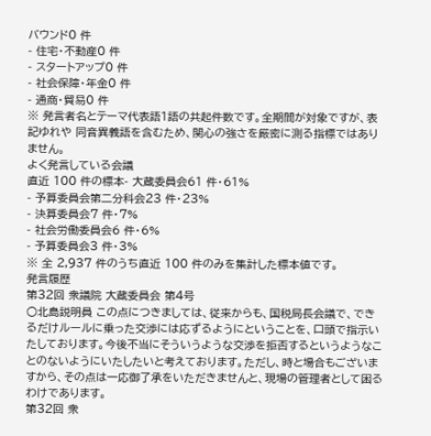バウンド0 件
- 住宅・不動産0 件
- スタートアップ0 件
- 社会保障・年金0 件
- 通商・貿易0 件
※ 発言者名とテーマ代表語1語の共起件数です。全期間が対象ですが、表記ゆれや 同音異義語を含むため、関心の強さを厳密に測る指標ではありません。
よく発言している会議
直近 100 件の標本- 大蔵委員会61 件・61%
- 予算委員会第二分科会23 件・23%
- 決算委員会7 件・7%
- 社会労働委員会6 件・6%
- 予算委員会3 件・3%
※ 全 2,937 件のうち直近 100 件のみを集計した標本値です。
発言履歴
第32回 衆議院 大蔵委員会 第4号
○北島説明員 この点につきましては、従来からも、国税局長会議で、できるだけルールに乗った交渉には応ずるようにということを、口頭で指示いたしております。今後不当にそういうような交渉を拒否するというようなことのないようにいたしたいと考えております。ただし、時と場合もございますから、その点は一応御了承をいただきませんと、現場の管理者として困るわけであります。
第32回 衆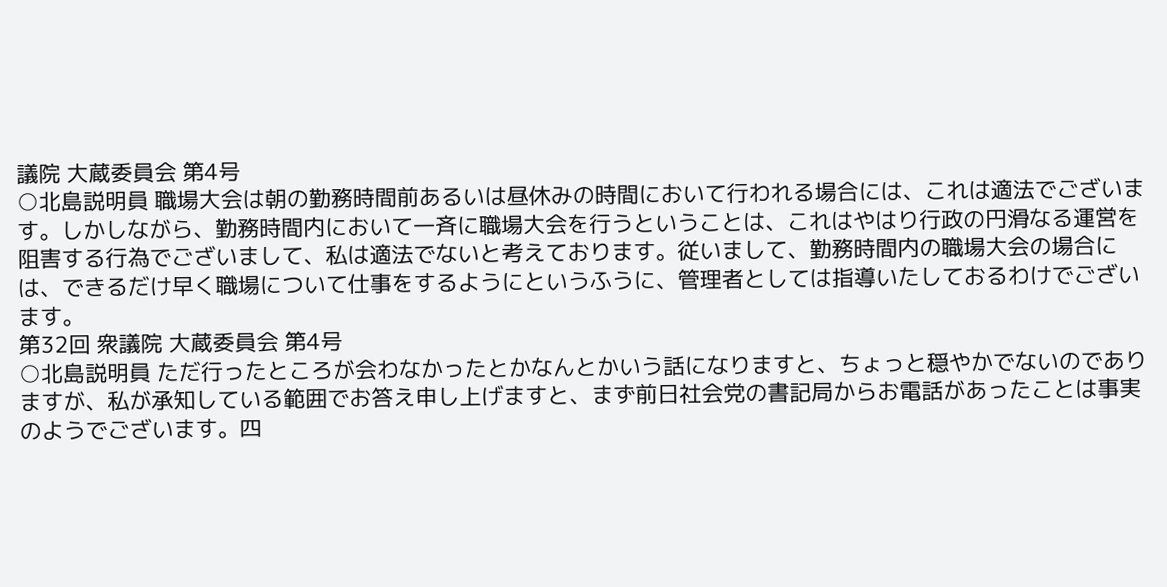議院 大蔵委員会 第4号
○北島説明員 職場大会は朝の勤務時間前あるいは昼休みの時間において行われる場合には、これは適法でございます。しかしながら、勤務時間内において一斉に職場大会を行うということは、これはやはり行政の円滑なる運営を阻害する行為でございまして、私は適法でないと考えております。従いまして、勤務時間内の職場大会の場合には、できるだけ早く職場について仕事をするようにというふうに、管理者としては指導いたしておるわけでございます。
第32回 衆議院 大蔵委員会 第4号
○北島説明員 ただ行ったところが会わなかったとかなんとかいう話になりますと、ちょっと穏やかでないのでありますが、私が承知している範囲でお答え申し上げますと、まず前日社会党の書記局からお電話があったことは事実のようでございます。四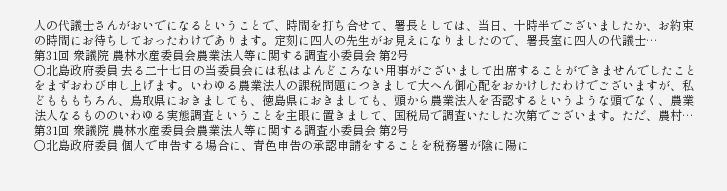人の代議士さんがおいでになるということで、時間を打ち合せて、署長としては、当日、十時半でございましたか、お約束の時間にお待ちしておったわけであります。定刻に四人の先生がお見えになりましたので、署長室に四人の代議士…
第31回 衆議院 農林水産委員会農業法人等に関する調査小委員会 第2号
○北島政府委員 去る二十七日の当委員会には私はよんどころない用事がございまして出席することができませんでしたことをまずおわび申し上げます。いわゆる農業法人の課税問題につきまして大へん御心配をおかけしたわけでございますが、私どもももちろん、鳥取県におきましても、徳島県におきましても、頭から農業法人を否認するというような頭でなく、農業法人なるもののいわゆる実態調査ということを主眼に置きまして、国税局で調査いたした次第でございます。ただ、農村…
第31回 衆議院 農林水産委員会農業法人等に関する調査小委員会 第2号
○北島政府委員 個人で申告する場合に、青色申告の承認申請をすることを税務署が陰に陽に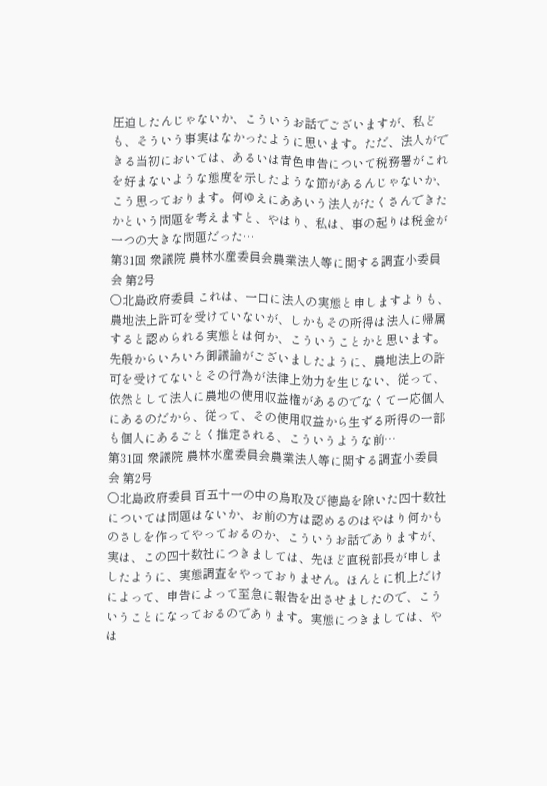圧迫したんじゃないか、こういうお話でございますが、私ども、そういう事実はなかったように思います。ただ、法人ができる当初においては、あるいは青色申告について税務署がこれを好まないような態度を示したような節があるんじゃないか、こう思っております。何ゆえにああいう法人がたくさんできたかという問題を考えますと、やはり、私は、事の起りは税金が一つの大きな問題だった…
第31回 衆議院 農林水産委員会農業法人等に関する調査小委員会 第2号
○北島政府委員 これは、一口に法人の実態と申しますよりも、農地法上許可を受けていないが、しかもその所得は法人に帰属すると認められる実態とは何か、こういうことかと思います。先般からいろいろ御議論がございましたように、農地法上の許可を受けてないとその行為が法律上効力を生じない、従って、依然として法人に農地の使用収益権があるのでなくて一応個人にあるのだから、従って、その使用収益から生ずる所得の一部も個人にあるごとく推定される、こういうような前…
第31回 衆議院 農林水産委員会農業法人等に関する調査小委員会 第2号
○北島政府委員 百五十一の中の鳥取及び徳島を除いた四十数社については問題はないか、お前の方は認めるのはやはり何かものさしを作ってやっておるのか、こういうお話でありますが、実は、この四十数社につきましては、先ほど直税部長が申しましたように、実態調査をやっておりません。ほんとに机上だけによって、申告によって至急に報告を出させましたので、こういうことになっておるのであります。実態につきましては、やは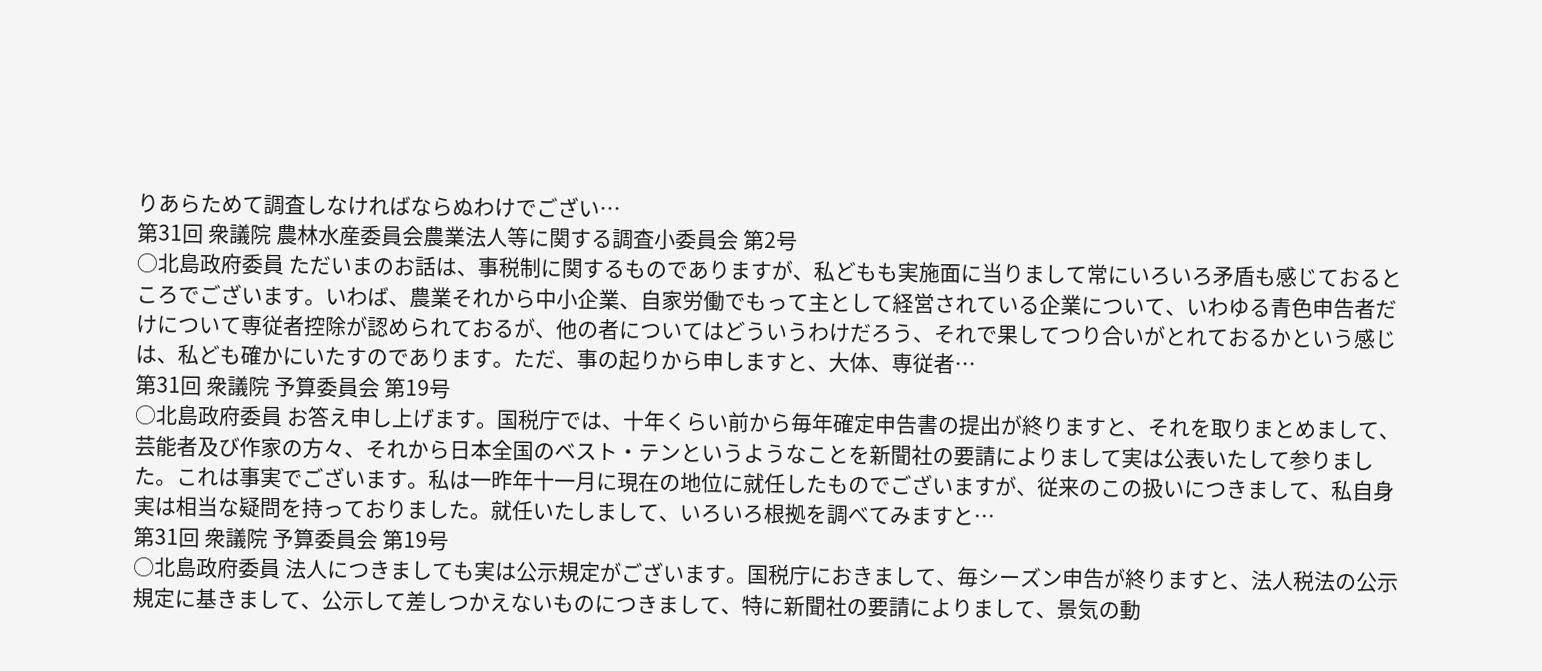りあらためて調査しなければならぬわけでござい…
第31回 衆議院 農林水産委員会農業法人等に関する調査小委員会 第2号
○北島政府委員 ただいまのお話は、事税制に関するものでありますが、私どもも実施面に当りまして常にいろいろ矛盾も感じておるところでございます。いわば、農業それから中小企業、自家労働でもって主として経営されている企業について、いわゆる青色申告者だけについて専従者控除が認められておるが、他の者についてはどういうわけだろう、それで果してつり合いがとれておるかという感じは、私ども確かにいたすのであります。ただ、事の起りから申しますと、大体、専従者…
第31回 衆議院 予算委員会 第19号
○北島政府委員 お答え申し上げます。国税庁では、十年くらい前から毎年確定申告書の提出が終りますと、それを取りまとめまして、芸能者及び作家の方々、それから日本全国のベスト・テンというようなことを新聞社の要請によりまして実は公表いたして参りました。これは事実でございます。私は一昨年十一月に現在の地位に就任したものでございますが、従来のこの扱いにつきまして、私自身実は相当な疑問を持っておりました。就任いたしまして、いろいろ根拠を調べてみますと…
第31回 衆議院 予算委員会 第19号
○北島政府委員 法人につきましても実は公示規定がございます。国税庁におきまして、毎シーズン申告が終りますと、法人税法の公示規定に基きまして、公示して差しつかえないものにつきまして、特に新聞社の要請によりまして、景気の動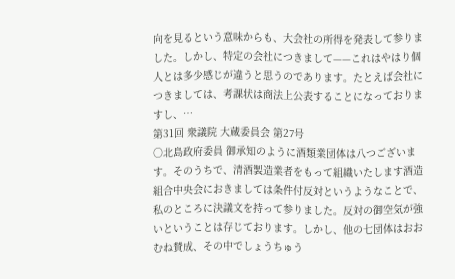向を見るという意味からも、大会社の所得を発表して参りました。しかし、特定の会社につきまして——これはやはり個人とは多少感じが違うと思うのであります。たとえば会社につきましては、考課状は商法上公表することになっておりますし、…
第31回 衆議院 大蔵委員会 第27号
○北島政府委員 御承知のように酒類業団体は八つございます。そのうちで、清酒製造業者をもって組織いたします酒造組合中央会におきましては条件付反対というようなことで、私のところに決議文を持って参りました。反対の御空気が強いということは存じております。しかし、他の七団体はおおむね賛成、その中でしょうちゅう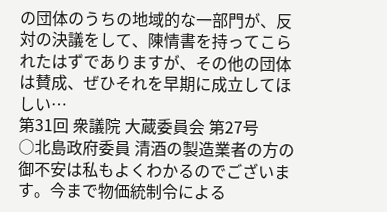の団体のうちの地域的な一部門が、反対の決議をして、陳情書を持ってこられたはずでありますが、その他の団体は賛成、ぜひそれを早期に成立してほしい…
第31回 衆議院 大蔵委員会 第27号
○北島政府委員 清酒の製造業者の方の御不安は私もよくわかるのでございます。今まで物価統制令による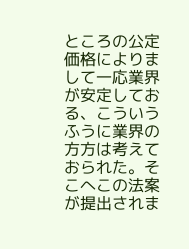ところの公定価格によりまして一応業界が安定しておる、こういうふうに業界の方方は考えておられた。そこへこの法案が提出されま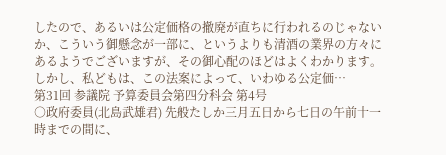したので、あるいは公定価格の撤廃が直ちに行われるのじゃないか、こういう御懸念が一部に、というよりも清酒の業界の方々にあるようでございますが、その御心配のほどはよくわかります。しかし、私どもは、この法案によって、いわゆる公定価…
第31回 参議院 予算委員会第四分科会 第4号
○政府委員(北島武雄君) 先般たしか三月五日から七日の午前十一時までの間に、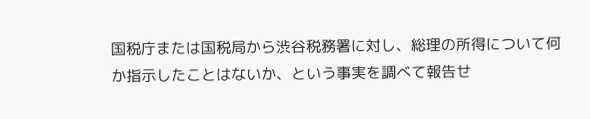国税庁または国税局から渋谷税務署に対し、総理の所得について何か指示したことはないか、という事実を調べて報告せ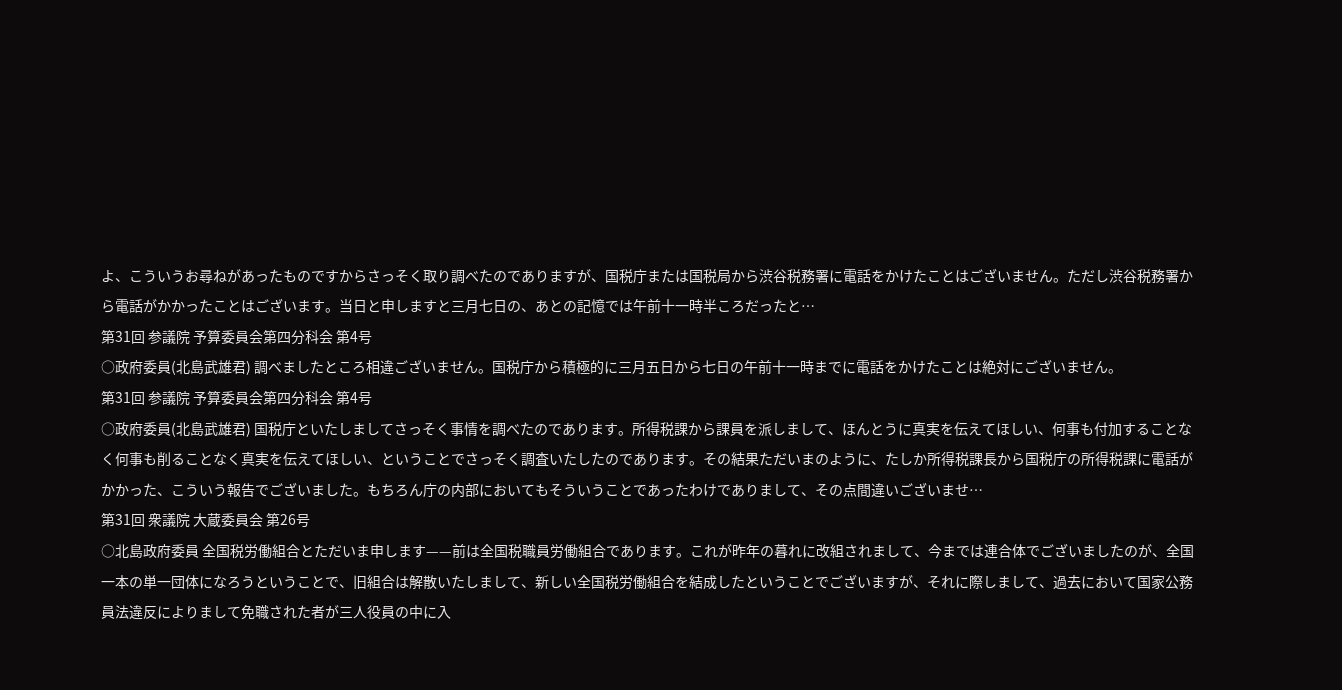よ、こういうお尋ねがあったものですからさっそく取り調べたのでありますが、国税庁または国税局から渋谷税務署に電話をかけたことはございません。ただし渋谷税務署から電話がかかったことはございます。当日と申しますと三月七日の、あとの記憶では午前十一時半ころだったと…
第31回 参議院 予算委員会第四分科会 第4号
○政府委員(北島武雄君) 調べましたところ相違ございません。国税庁から積極的に三月五日から七日の午前十一時までに電話をかけたことは絶対にございません。
第31回 参議院 予算委員会第四分科会 第4号
○政府委員(北島武雄君) 国税庁といたしましてさっそく事情を調べたのであります。所得税課から課員を派しまして、ほんとうに真実を伝えてほしい、何事も付加することなく何事も削ることなく真実を伝えてほしい、ということでさっそく調査いたしたのであります。その結果ただいまのように、たしか所得税課長から国税庁の所得税課に電話がかかった、こういう報告でございました。もちろん庁の内部においてもそういうことであったわけでありまして、その点間違いございませ…
第31回 衆議院 大蔵委員会 第26号
○北島政府委員 全国税労働組合とただいま申します——前は全国税職員労働組合であります。これが昨年の暮れに改組されまして、今までは連合体でございましたのが、全国一本の単一団体になろうということで、旧組合は解散いたしまして、新しい全国税労働組合を結成したということでございますが、それに際しまして、過去において国家公務員法違反によりまして免職された者が三人役員の中に入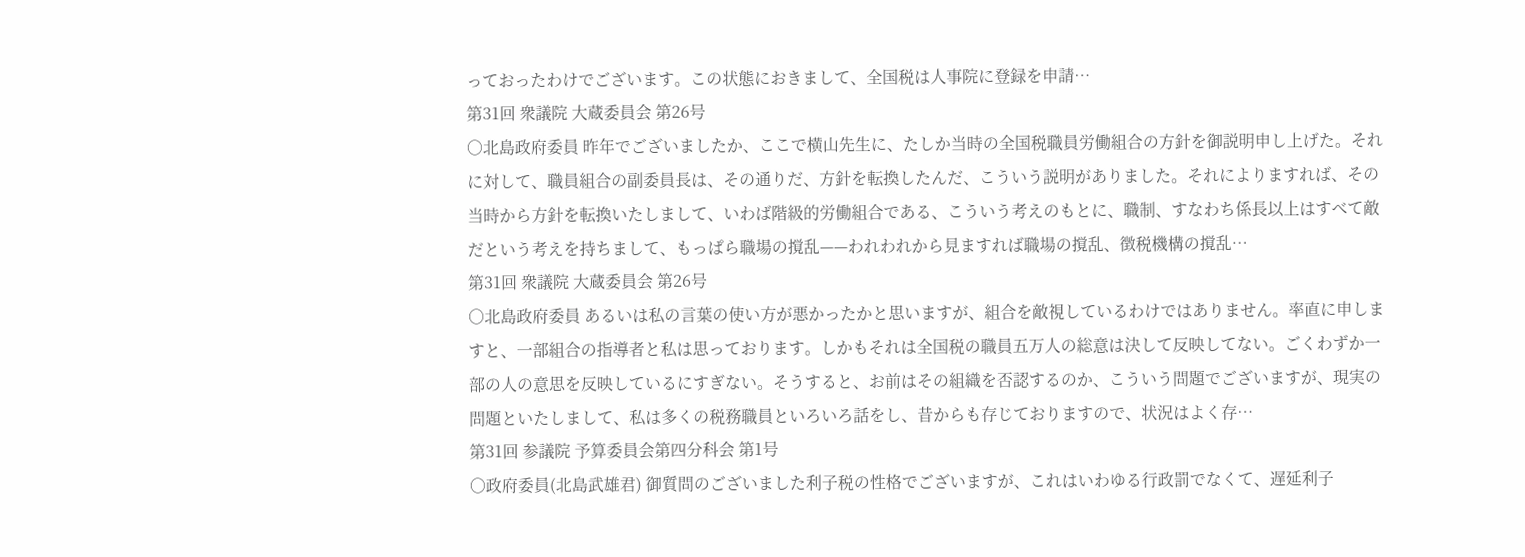っておったわけでございます。この状態におきまして、全国税は人事院に登録を申請…
第31回 衆議院 大蔵委員会 第26号
○北島政府委員 昨年でございましたか、ここで横山先生に、たしか当時の全国税職員労働組合の方針を御説明申し上げた。それに対して、職員組合の副委員長は、その通りだ、方針を転換したんだ、こういう説明がありました。それによりますれば、その当時から方針を転換いたしまして、いわば階級的労働組合である、こういう考えのもとに、職制、すなわち係長以上はすべて敵だという考えを持ちまして、もっぱら職場の撹乱——われわれから見ますれば職場の撹乱、徴税機構の撹乱…
第31回 衆議院 大蔵委員会 第26号
○北島政府委員 あるいは私の言葉の使い方が悪かったかと思いますが、組合を敵視しているわけではありません。率直に申しますと、一部組合の指導者と私は思っております。しかもそれは全国税の職員五万人の総意は決して反映してない。ごくわずか一部の人の意思を反映しているにすぎない。そうすると、お前はその組織を否認するのか、こういう問題でございますが、現実の問題といたしまして、私は多くの税務職員といろいろ話をし、昔からも存じておりますので、状況はよく存…
第31回 参議院 予算委員会第四分科会 第1号
○政府委員(北島武雄君) 御質問のございました利子税の性格でございますが、これはいわゆる行政罰でなくて、遅延利子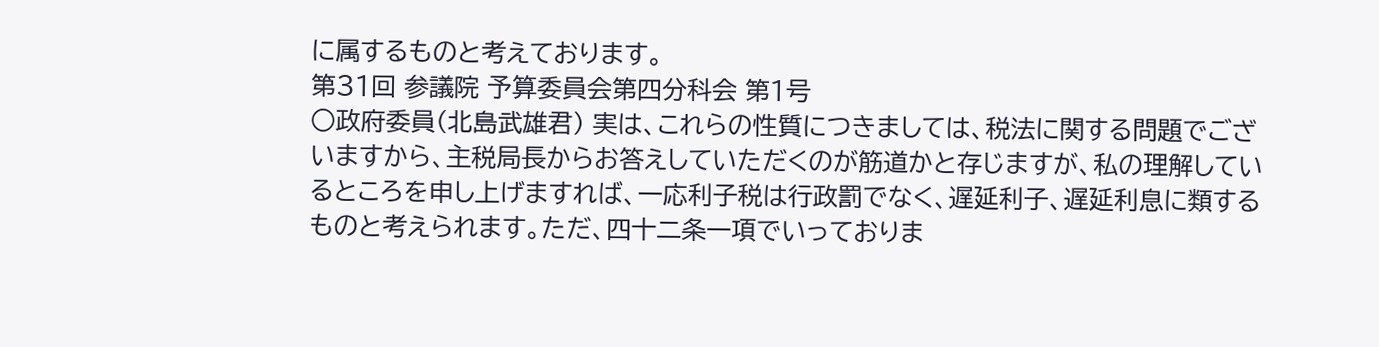に属するものと考えております。
第31回 参議院 予算委員会第四分科会 第1号
○政府委員(北島武雄君) 実は、これらの性質につきましては、税法に関する問題でございますから、主税局長からお答えしていただくのが筋道かと存じますが、私の理解しているところを申し上げますれば、一応利子税は行政罰でなく、遅延利子、遅延利息に類するものと考えられます。ただ、四十二条一項でいっておりま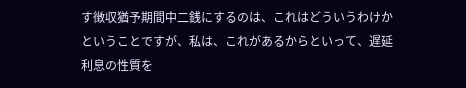す徴収猶予期間中二銭にするのは、これはどういうわけかということですが、私は、これがあるからといって、遅延利息の性質を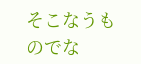そこなうものでな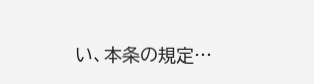い、本条の規定…